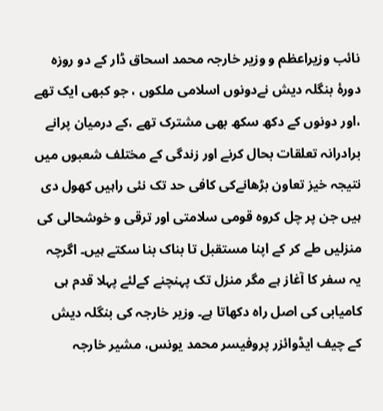نائب وزیراعظم و وزیر خارجہ محمد اسحاق ڈار کے دو روزہ دورۂ بنگلہ دیش نےدونوں اسلامی ملکوں ، جو کبھی ایک تھے ،اور دونوں کے دکھ سکھ بھی مشترک تھے ،کے درمیان پرانے برادرانہ تعلقات بحال کرنے اور زندگی کے مختلف شعبوں میں نتیجہ خیز تعاون بڑھانےکی کافی حد تک نئی راہیں کھول دی ہیں جن پر چل کروہ قومی سلامتی اور ترقی و خوشحالی کی منزلیں طے کر کے اپنا مستقبل تا بناک بنا سکتے ہیں۔ اگرچہ یہ سفر کا آغاز ہے مگر منزل تک پہنچنے کےلئے پہلا قدم ہی کامیابی کی اصل راہ دکھاتا ہے۔ وزیر خارجہ کی بنگلہ دیش کے چیف ایڈوائزر پروفیسر محمد یونس، مشیر خارجہ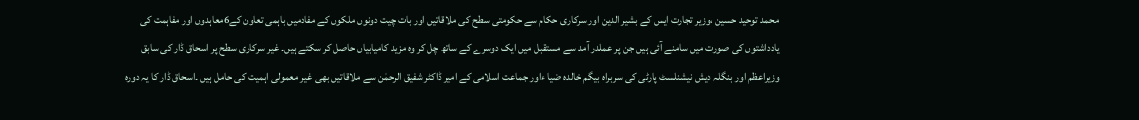محمد توحید حسین ،وزیر تجارت ایس کے بشیر الدین اور سرکاری حکام سے حکومتی سطح کی ملاقاتیں اور بات چیت دونوں ملکوں کے مفادمیں باہمی تعاون کے6معاہدوں اور مفاہمت کی یادداشتوں کی صورت میں سامنے آئی ہیں جن پر عملدر آمد سے مستقبل میں ایک دوسرے کے ساتھ چل کر وہ مزید کامیابیاں حاصل کر سکتے ہیں۔ غیر سرکاری سطح پر اسحاق ڈار کی سابق وزیراعظم اور بنگلہ دیش نیشنلسٹ پارٹی کی سربراہ بیگم خالدہ ضیا ءاور جماعت اسلامی کے امیر ڈاکٹر شفیق الرحمٰن سے ملاقاتیں بھی غیر معمولی اہمیت کی حامل ہیں ۔اسحاق ڈار کا یہ دورہ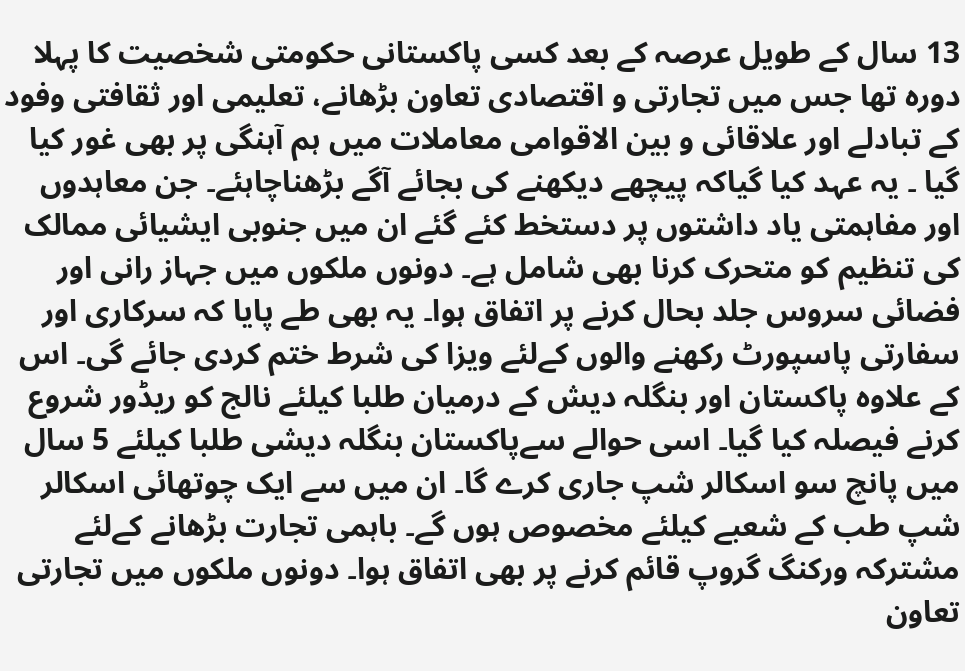13 سال کے طویل عرصہ کے بعد کسی پاکستانی حکومتی شخصیت کا پہلا دورہ تھا جس میں تجارتی و اقتصادی تعاون بڑھانے، تعلیمی اور ثقافتی وفود کے تبادلے اور علاقائی و بین الاقوامی معاملات میں ہم آہنگی پر بھی غور کیا گیا ۔ یہ عہد کیا گیاکہ پیچھے دیکھنے کی بجائے آگے بڑھناچاہئے۔ جن معاہدوں اور مفاہمتی یاد داشتوں پر دستخط کئے گئے ان میں جنوبی ایشیائی ممالک کی تنظیم کو متحرک کرنا بھی شامل ہے۔ دونوں ملکوں میں جہاز رانی اور فضائی سروس جلد بحال کرنے پر اتفاق ہوا۔ یہ بھی طے پایا کہ سرکاری اور سفارتی پاسپورٹ رکھنے والوں کےلئے ویزا کی شرط ختم کردی جائے گی۔ اس کے علاوہ پاکستان اور بنگلہ دیش کے درمیان طلبا کیلئے نالج کو ریڈور شروع کرنے فیصلہ کیا گیا۔ اسی حوالے سےپاکستان بنگلہ دیشی طلبا کیلئے 5 سال میں پانچ سو اسکالر شپ جاری کرے گا۔ ان میں سے ایک چوتھائی اسکالر شپ طب کے شعبے کیلئے مخصوص ہوں گے۔ باہمی تجارت بڑھانے کےلئے مشترکہ ورکنگ گروپ قائم کرنے پر بھی اتفاق ہوا۔ دونوں ملکوں میں تجارتی تعاون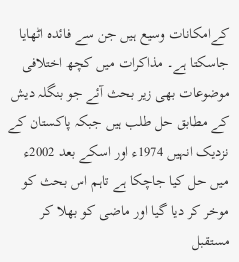کےامکانات وسیع ہیں جن سے فائدہ اٹھایا جاسکتا ہے۔ مذاکرات میں کچھ اختلافی موضوعات بھی زیر بحث آئے جو بنگلہ دیش کے مطابق حل طلب ہیں جبکہ پاکستان کے نزدیک انہیں 1974ء اور اسکے بعد 2002ء میں حل کیا جاچکا ہے تاہم اس بحث کو موخر کر دیا گیا اور ماضی کو بھلا کر مستقبل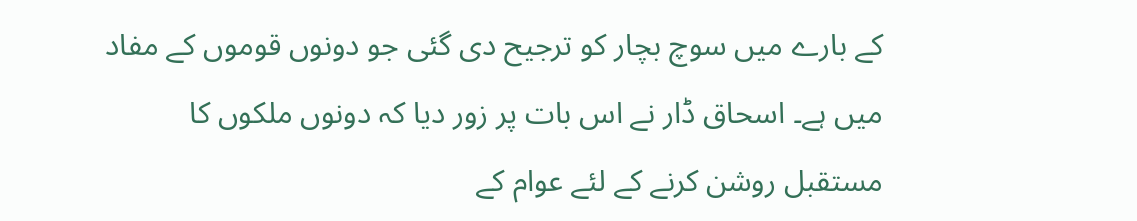کے بارے میں سوچ بچار کو ترجیح دی گئی جو دونوں قوموں کے مفاد میں ہے۔ اسحاق ڈار نے اس بات پر زور دیا کہ دونوں ملکوں کا مستقبل روشن کرنے کے لئے عوام کے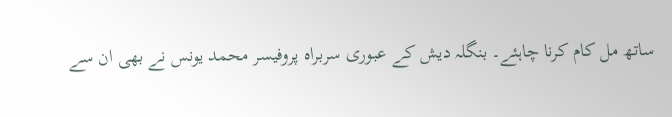ساتھ مل کام کرنا چاہئے۔ بنگلہ دیش کے عبوری سربراہ پروفیسر محمد یونس نے بھی ان سے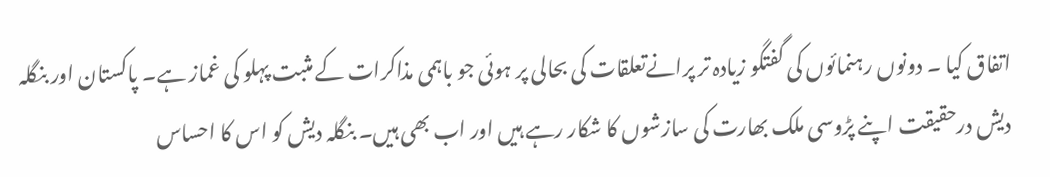اتفاق کیا ۔ دونوں رہنمائوں کی گفتگو زیادہ تر پرانےتعلقات کی بحالی پر ہوئی جو باہمی مذاکرات کے مثبت پہلو کی غماز ہے۔ پاکستان اور بنگلہ دیش درحقیقت اپنے پڑوسی ملک بھارت کی سازشوں کا شکار رہے ہیں اور اب بھی ہیں۔ بنگلہ دیش کو اس کا احساس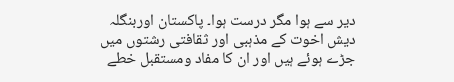دیر سے ہوا مگر درست ہوا۔ پاکستان اوربنگلہ دیش اخوت کے مذہبی اور ثقافتی رشتوں میں جڑے ہوئے ہیں اور ان کا مفاد ومستقبل خطے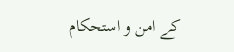کے امن و استحکام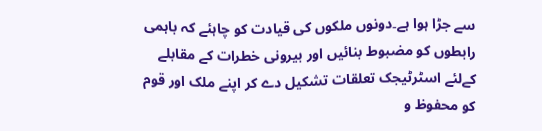سے جڑا ہوا ہے۔دونوں ملکوں کی قیادت کو چاہئے کہ باہمی رابطوں کو مضبوط بنائیں اور بیرونی خطرات کے مقابلے کےلئے اسٹرٹیجک تعلقات تشکیل دے کر اپنے ملک اور قوم کو محفوظ و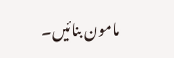مامون بنائیں۔